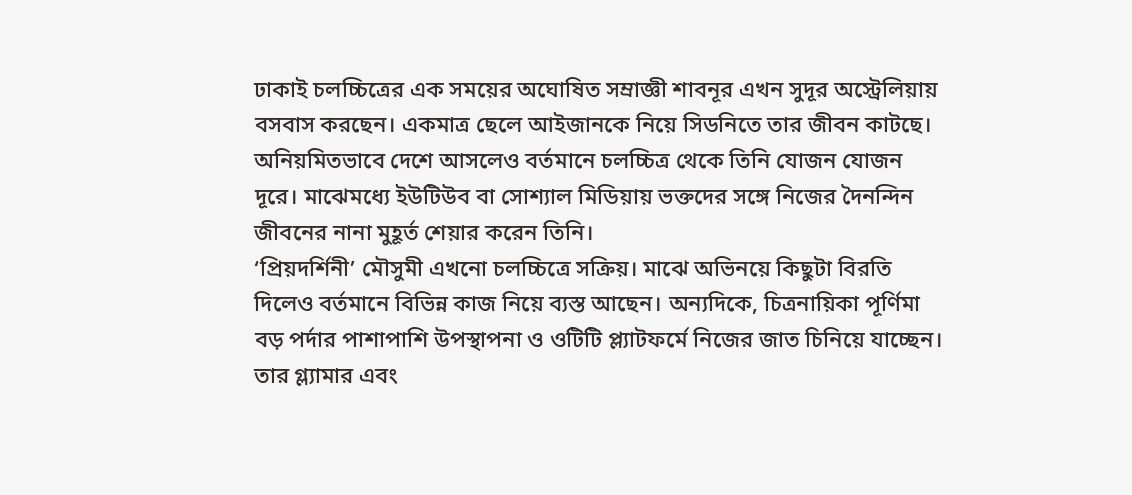ঢাকাই চলচ্চিত্রের এক সময়ের অঘোষিত সম্রাজ্ঞী শাবনূর এখন সুদূর অস্ট্রেলিয়ায় বসবাস করছেন। একমাত্র ছেলে আইজানকে নিয়ে সিডনিতে তার জীবন কাটছে। অনিয়মিতভাবে দেশে আসলেও বর্তমানে চলচ্চিত্র থেকে তিনি যোজন যোজন দূরে। মাঝেমধ্যে ইউটিউব বা সোশ্যাল মিডিয়ায় ভক্তদের সঙ্গে নিজের দৈনন্দিন জীবনের নানা মুহূর্ত শেয়ার করেন তিনি।
‘প্রিয়দর্শিনী’ মৌসুমী এখনো চলচ্চিত্রে সক্রিয়। মাঝে অভিনয়ে কিছুটা বিরতি দিলেও বর্তমানে বিভিন্ন কাজ নিয়ে ব্যস্ত আছেন। অন্যদিকে, চিত্রনায়িকা পূর্ণিমা বড় পর্দার পাশাপাশি উপস্থাপনা ও ওটিটি প্ল্যাটফর্মে নিজের জাত চিনিয়ে যাচ্ছেন। তার গ্ল্যামার এবং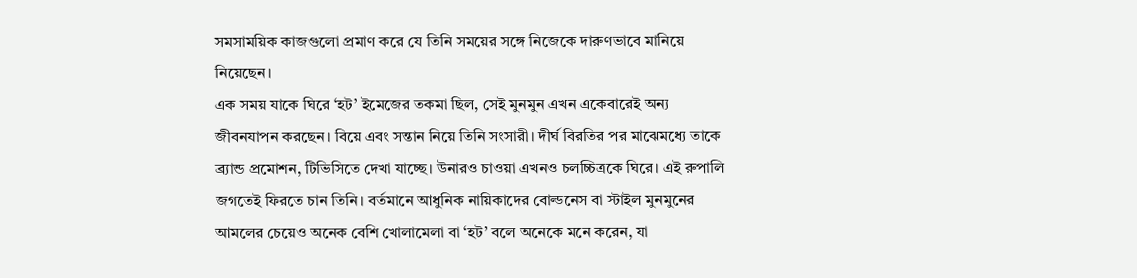সমসাময়িক কাজগুলো প্রমাণ করে যে তিনি সময়ের সঙ্গে নিজেকে দারুণভাবে মানিয়ে নিয়েছেন।
এক সময় যাকে ঘিরে ‘হট’ ইমেজের তকমা ছিল, সেই মুনমুন এখন একেবারেই অন্য জীবনযাপন করছেন। বিয়ে এবং সন্তান নিয়ে তিনি সংসারী। দীর্ঘ বিরতির পর মাঝেমধ্যে তাকে ব্র্যান্ড প্রমোশন, টিভিসিতে দেখা যাচ্ছে। উনারও চাওয়া এখনও চলচ্চিত্রকে ঘিরে। এই রুপালি জগতেই ফিরতে চান তিনি। বর্তমানে আধুনিক নায়িকাদের বোল্ডনেস বা স্টাইল মুনমুনের আমলের চেয়েও অনেক বেশি খোলামেলা বা ‘হট’ বলে অনেকে মনে করেন, যা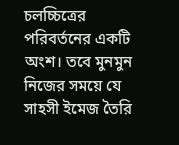চলচ্চিত্রের পরিবর্তনের একটি অংশ। তবে মুনমুন নিজের সময়ে যে সাহসী ইমেজ তৈরি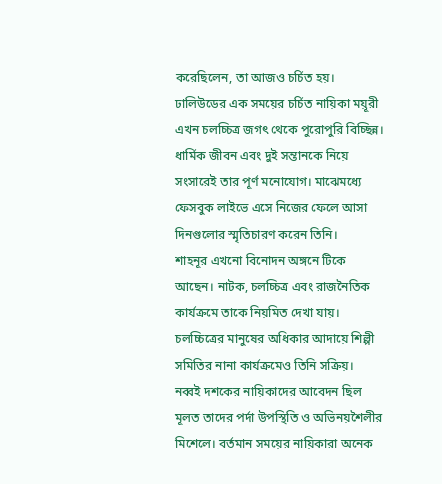করেছিলেন, তা আজও চর্চিত হয়।
ঢালিউডের এক সময়ের চর্চিত নায়িকা ময়ূরী এখন চলচ্চিত্র জগৎ থেকে পুরোপুরি বিচ্ছিন্ন। ধার্মিক জীবন এবং দুই সন্তানকে নিয়ে সংসারেই তার পূর্ণ মনোযোগ। মাঝেমধ্যে ফেসবুক লাইভে এসে নিজের ফেলে আসা দিনগুলোর স্মৃতিচারণ করেন তিনি।
শাহনূর এখনো বিনোদন অঙ্গনে টিকে আছেন। নাটক, চলচ্চিত্র এবং রাজনৈতিক কার্যক্রমে তাকে নিয়মিত দেখা যায়। চলচ্চিত্রের মানুষের অধিকার আদায়ে শিল্পী সমিতির নানা কার্যক্রমেও তিনি সক্রিয়।
নব্বই দশকের নায়িকাদের আবেদন ছিল মূলত তাদের পর্দা উপস্থিতি ও অভিনয়শৈলীর মিশেলে। বর্তমান সময়ের নায়িকারা অনেক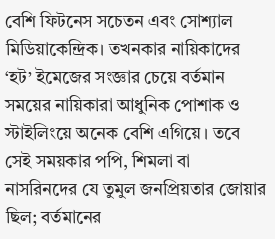বেশি ফিটনেস সচেতন এবং সোশ্যাল মিডিয়াকেন্দ্রিক। তখনকার নায়িকাদের ‘হট’ ইমেজের সংজ্ঞার চেয়ে বর্তমান সময়ের নায়িকারা আধুনিক পোশাক ও স্টাইলিংয়ে অনেক বেশি এগিয়ে। তবে সেই সময়কার পপি, শিমলা বা নাসরিনদের যে তুমুল জনপ্রিয়তার জোয়ার ছিল; বর্তমানের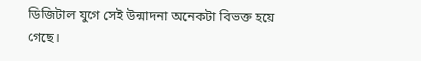ডিজিটাল যুগে সেই উন্মাদনা অনেকটা বিভক্ত হয়ে গেছে।